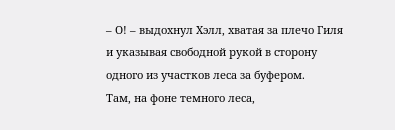– О! – выдохнул Хэлл, хватая за плечо Гиля и указывая свободной рукой в сторону одного из участков леса за буфером.
Там, на фоне темного леса,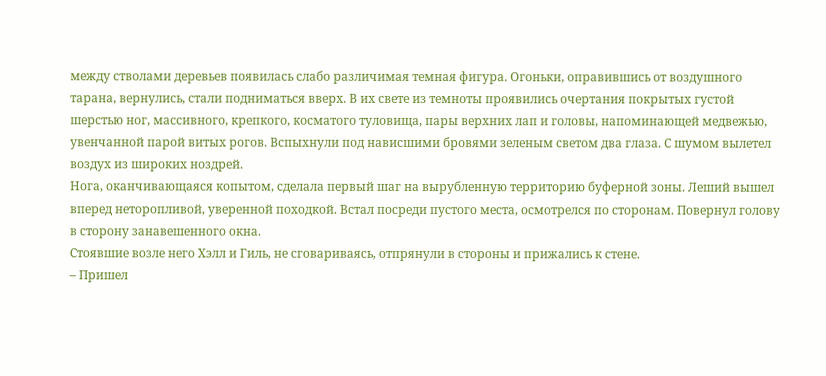между стволами деревьев появилась слабо различимая темная фигура. Огоньки, оправившись от воздушного тарана, вернулись, стали подниматься вверх. В их свете из темноты проявились очертания покрытых густой шерстью ног, массивного, крепкого, косматого туловища, пары верхних лап и головы, напоминающей медвежью, увенчанной парой витых рогов. Вспыхнули под нависшими бровями зеленым светом два глаза. С шумом вылетел воздух из широких ноздрей.
Нога, оканчивающаяся копытом, сделала первый шаг на вырубленную территорию буферной зоны. Леший вышел вперед неторопливой, уверенной походкой. Встал посреди пустого места, осмотрелся по сторонам. Повернул голову в сторону занавешенного окна.
Стоявшие возле него Хэлл и Гиль, не сговариваясь, отпрянули в стороны и прижались к стене.
– Пришел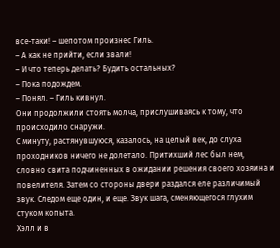все-таки! – шепотом произнес Гиль.
– А как не прийти, если звали!
– И что теперь делать? Будить остальных?
– Пока подождем.
– Понял. – Гиль кивнул.
Они продолжили стоять молча, прислушиваясь к тому, что происходило снаружи.
С минуту, растянувшуюся, казалось, на целый век, до слуха проходников ничего не долетало. Притихший лес был нем, словно свита подчиненных в ожидании решения своего хозяина и повелителя. Затем со стороны двери раздался еле различимый звук. Следом еще один, и еще. Звук шага, сменяющегося глухим стуком копыта.
Хэлл и в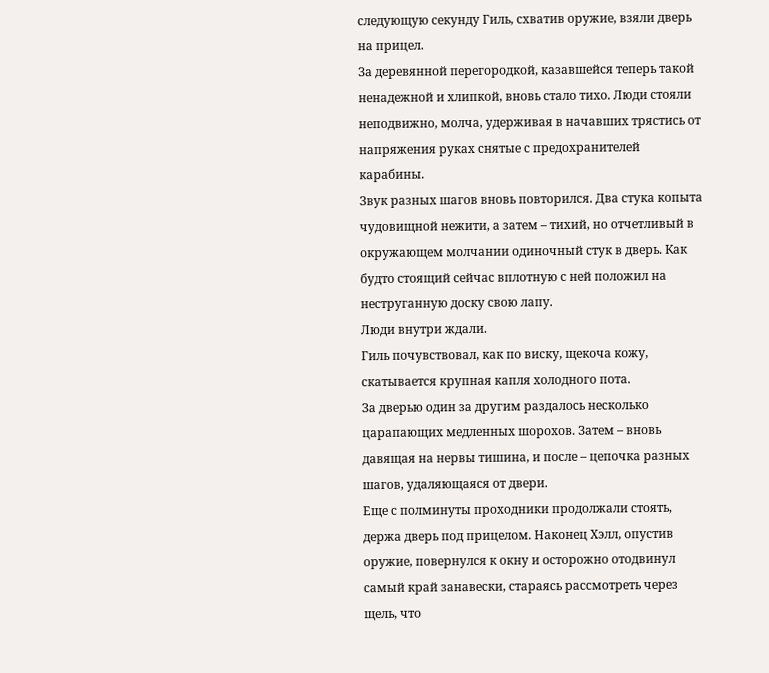следующую секунду Гиль, схватив оружие, взяли дверь на прицел.
За деревянной перегородкой, казавшейся теперь такой ненадежной и хлипкой, вновь стало тихо. Люди стояли неподвижно, молча, удерживая в начавших трястись от напряжения руках снятые с предохранителей карабины.
Звук разных шагов вновь повторился. Два стука копыта чудовищной нежити, а затем – тихий, но отчетливый в окружающем молчании одиночный стук в дверь. Как будто стоящий сейчас вплотную с ней положил на неструганную доску свою лапу.
Люди внутри ждали.
Гиль почувствовал, как по виску, щекоча кожу, скатывается крупная капля холодного пота.
За дверью один за другим раздалось несколько царапающих медленных шорохов. Затем – вновь давящая на нервы тишина, и после – цепочка разных шагов, удаляющаяся от двери.
Еще с полминуты проходники продолжали стоять, держа дверь под прицелом. Наконец Хэлл, опустив оружие, повернулся к окну и осторожно отодвинул самый край занавески, стараясь рассмотреть через щель, что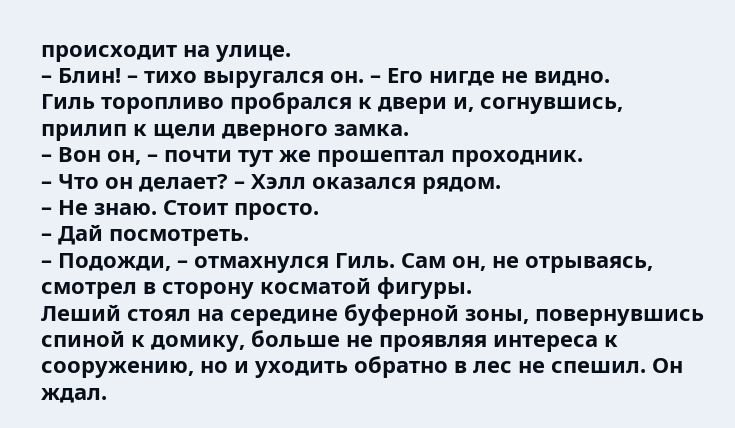происходит на улице.
– Блин! – тихо выругался он. – Его нигде не видно.
Гиль торопливо пробрался к двери и, согнувшись, прилип к щели дверного замка.
– Вон он, – почти тут же прошептал проходник.
– Что он делает? – Хэлл оказался рядом.
– Не знаю. Стоит просто.
– Дай посмотреть.
– Подожди, – отмахнулся Гиль. Сам он, не отрываясь, смотрел в сторону косматой фигуры.
Леший стоял на середине буферной зоны, повернувшись спиной к домику, больше не проявляя интереса к сооружению, но и уходить обратно в лес не спешил. Он ждал.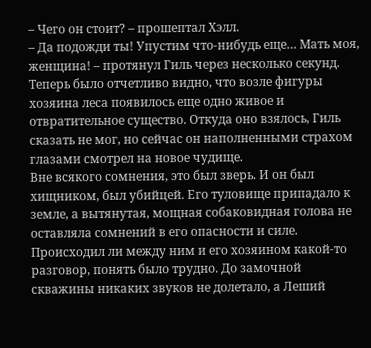– Чего он стоит? – прошептал Хэлл.
– Да подожди ты! Упустим что-нибудь еще… Мать моя, женщина! – протянул Гиль через несколько секунд.
Теперь было отчетливо видно, что возле фигуры хозяина леса появилось еще одно живое и отвратительное существо. Откуда оно взялось, Гиль сказать не мог, но сейчас он наполненными страхом глазами смотрел на новое чудище.
Вне всякого сомнения, это был зверь. И он был хищником, был убийцей. Его туловище припадало к земле, а вытянутая, мощная собаковидная голова не оставляла сомнений в его опасности и силе.
Происходил ли между ним и его хозяином какой-то разговор, понять было трудно. До замочной скважины никаких звуков не долетало, а Леший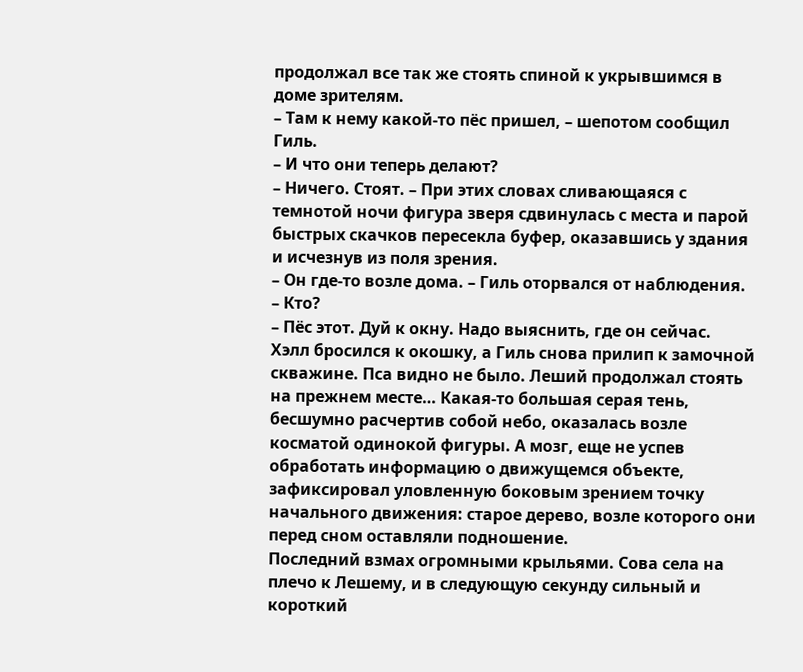продолжал все так же стоять спиной к укрывшимся в доме зрителям.
– Там к нему какой-то пёс пришел, – шепотом сообщил Гиль.
– И что они теперь делают?
– Ничего. Стоят. – При этих словах сливающаяся с темнотой ночи фигура зверя сдвинулась с места и парой быстрых скачков пересекла буфер, оказавшись у здания и исчезнув из поля зрения.
– Он где-то возле дома. – Гиль оторвался от наблюдения.
– Кто?
– Пёс этот. Дуй к окну. Надо выяснить, где он сейчас.
Хэлл бросился к окошку, а Гиль снова прилип к замочной скважине. Пса видно не было. Леший продолжал стоять на прежнем месте… Какая-то большая серая тень, бесшумно расчертив собой небо, оказалась возле косматой одинокой фигуры. А мозг, еще не успев обработать информацию о движущемся объекте, зафиксировал уловленную боковым зрением точку начального движения: старое дерево, возле которого они перед сном оставляли подношение.
Последний взмах огромными крыльями. Сова села на плечо к Лешему, и в следующую секунду сильный и короткий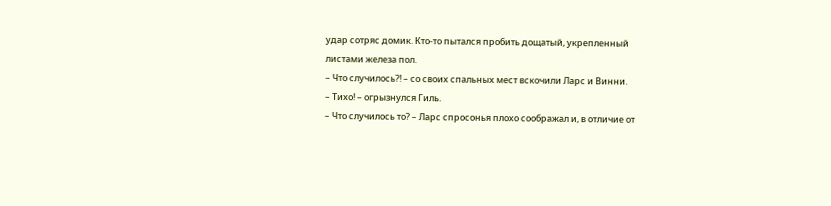удар сотряс домик. Кто-то пытался пробить дощатый, укрепленный листами железа пол.
– Что случилось?! – со своих спальных мест вскочили Ларс и Винни.
– Тихо! – огрызнулся Гиль.
– Что случилось то? – Ларс спросонья плохо соображал и, в отличие от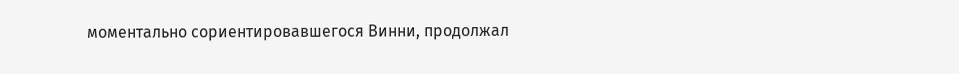моментально сориентировавшегося Винни, продолжал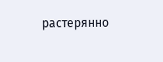растерянно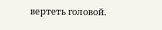вертеть головой.